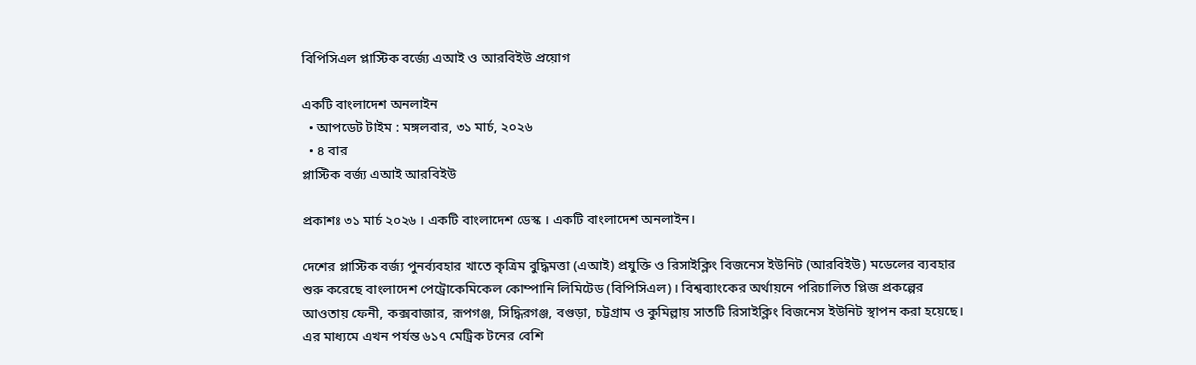বিপিসিএল প্লাস্টিক বর্জ্যে এআই ও আরবিইউ প্রয়োগ

একটি বাংলাদেশ অনলাইন
  • আপডেট টাইম : মঙ্গলবার, ৩১ মার্চ, ২০২৬
  • ৪ বার
প্লাস্টিক বর্জ্য এআই আরবিইউ

প্রকাশঃ ৩১ মার্চ ২০২৬ । একটি বাংলাদেশ ডেস্ক । একটি বাংলাদেশ অনলাইন।

দেশের প্লাস্টিক বর্জ্য পুনর্ব্যবহার খাতে কৃত্রিম বুদ্ধিমত্তা (এআই) প্রযুক্তি ও রিসাইক্লিং বিজনেস ইউনিট (আরবিইউ) মডেলের ব্যবহার শুরু করেছে বাংলাদেশ পেট্রোকেমিকেল কোম্পানি লিমিটেড (বিপিসিএল)। বিশ্বব্যাংকের অর্থায়নে পরিচালিত প্লিজ প্রকল্পের আওতায় ফেনী, কক্সবাজার, রূপগঞ্জ, সিদ্ধিরগঞ্জ, বগুড়া, চট্টগ্রাম ও কুমিল্লায় সাতটি রিসাইক্লিং বিজনেস ইউনিট স্থাপন করা হয়েছে। এর মাধ্যমে এখন পর্যন্ত ৬১৭ মেট্রিক টনের বেশি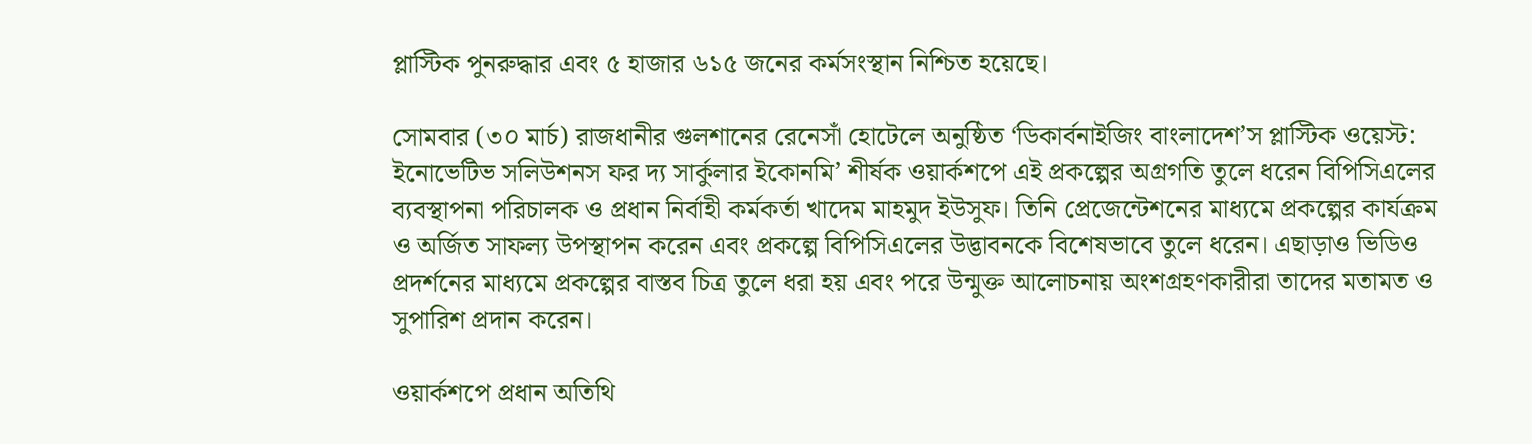প্লাস্টিক পুনরুদ্ধার এবং ৫ হাজার ৬১৫ জনের কর্মসংস্থান নিশ্চিত হয়েছে।

সোমবার (৩০ মার্চ) রাজধানীর গুলশানের রেনেসাঁ হোটেলে অনুষ্ঠিত ‘ডিকার্বনাইজিং বাংলাদেশ’স প্লাস্টিক ওয়েস্ট: ইনোভেটিভ সলিউশনস ফর দ্য সার্কুলার ইকোনমি’ শীর্ষক ওয়ার্কশপে এই প্রকল্পের অগ্রগতি তুলে ধরেন বিপিসিএলের ব্যবস্থাপনা পরিচালক ও প্রধান নির্বাহী কর্মকর্তা খাদেম মাহমুদ ইউসুফ। তিনি প্রেজেন্টেশনের মাধ্যমে প্রকল্পের কার্যক্রম ও অর্জিত সাফল্য উপস্থাপন করেন এবং প্রকল্পে বিপিসিএলের উদ্ভাবনকে বিশেষভাবে তুলে ধরেন। এছাড়াও ভিডিও প্রদর্শনের মাধ্যমে প্রকল্পের বাস্তব চিত্র তুলে ধরা হয় এবং পরে উন্মুক্ত আলোচনায় অংশগ্রহণকারীরা তাদের মতামত ও সুপারিশ প্রদান করেন।

ওয়ার্কশপে প্রধান অতিথি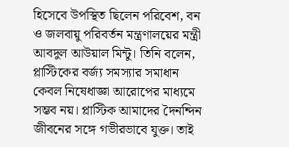হিসেবে উপস্থিত ছিলেন পরিবেশ, বন ও জলবায়ু পরিবর্তন মন্ত্রণালয়ের মন্ত্রী আবদুল আউয়াল মিন্টু। তিনি বলেন, প্লাস্টিকের বর্জ্য সমস্যার সমাধান কেবল নিষেধাজ্ঞা আরোপের মাধ্যমে সম্ভব নয়। প্লাস্টিক আমাদের দৈনন্দিন জীবনের সঙ্গে গভীরভাবে যুক্ত। তাই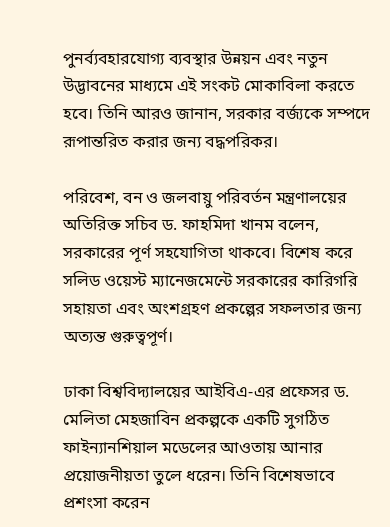পুনর্ব্যবহারযোগ্য ব্যবস্থার উন্নয়ন এবং নতুন উদ্ভাবনের মাধ্যমে এই সংকট মোকাবিলা করতে হবে। তিনি আরও জানান, সরকার বর্জ্যকে সম্পদে রূপান্তরিত করার জন্য বদ্ধপরিকর।

পরিবেশ, বন ও জলবায়ু পরিবর্তন মন্ত্রণালয়ের অতিরিক্ত সচিব ড. ফাহমিদা খানম বলেন, সরকারের পূর্ণ সহযোগিতা থাকবে। বিশেষ করে সলিড ওয়েস্ট ম্যানেজমেন্টে সরকারের কারিগরি সহায়তা এবং অংশগ্রহণ প্রকল্পের সফলতার জন্য অত্যন্ত গুরুত্বপূর্ণ।

ঢাকা বিশ্ববিদ্যালয়ের আইবিএ-এর প্রফেসর ড. মেলিতা মেহজাবিন প্রকল্পকে একটি সুগঠিত ফাইন্যানশিয়াল মডেলের আওতায় আনার প্রয়োজনীয়তা তুলে ধরেন। তিনি বিশেষভাবে প্রশংসা করেন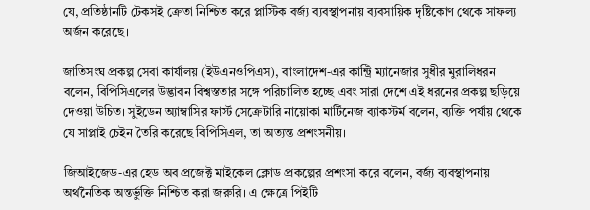যে, প্রতিষ্ঠানটি টেকসই ক্রেতা নিশ্চিত করে প্লাস্টিক বর্জ্য ব্যবস্থাপনায় ব্যবসায়িক দৃষ্টিকোণ থেকে সাফল্য অর্জন করেছে।

জাতিসংঘ প্রকল্প সেবা কার্যালয় (ইউএনওপিএস), বাংলাদেশ-এর কান্ট্রি ম্যানেজার সুধীর মুরালিধরন বলেন, বিপিসিএলের উদ্ভাবন বিশ্বস্ততার সঙ্গে পরিচালিত হচ্ছে এবং সারা দেশে এই ধরনের প্রকল্প ছড়িয়ে দেওয়া উচিত। সুইডেন অ্যাম্বাসির ফার্স্ট সেক্রেটারি নায়োকা মার্টিনেজ ব্যাকস্টর্ম বলেন, ব্যক্তি পর্যায় থেকে যে সাপ্লাই চেইন তৈরি করেছে বিপিসিএল, তা অত্যন্ত প্রশংসনীয়।

জিআইজেড-এর হেড অব প্রজেক্ট মাইকেল ক্লোড প্রকল্পের প্রশংসা করে বলেন, বর্জ্য ব্যবস্থাপনায় অর্থনৈতিক অন্তর্ভুক্তি নিশ্চিত করা জরুরি। এ ক্ষেত্রে পিইটি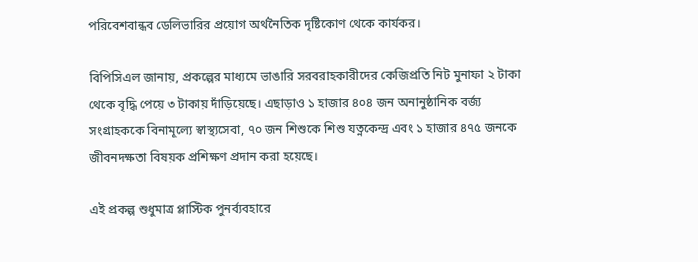পরিবেশবান্ধব ডেলিভারির প্রয়োগ অর্থনৈতিক দৃষ্টিকোণ থেকে কার্যকর।

বিপিসিএল জানায়, প্রকল্পের মাধ্যমে ভাঙারি সরবরাহকারীদের কেজিপ্রতি নিট মুনাফা ২ টাকা থেকে বৃদ্ধি পেয়ে ৩ টাকায় দাঁড়িয়েছে। এছাড়াও ১ হাজার ৪০৪ জন অনানুষ্ঠানিক বর্জ্য সংগ্রাহককে বিনামূল্যে স্বাস্থ্যসেবা, ৭০ জন শিশুকে শিশু যত্নকেন্দ্র এবং ১ হাজার ৪৭৫ জনকে জীবনদক্ষতা বিষয়ক প্রশিক্ষণ প্রদান করা হয়েছে।

এই প্রকল্প শুধুমাত্র প্লাস্টিক পুনর্ব্যবহারে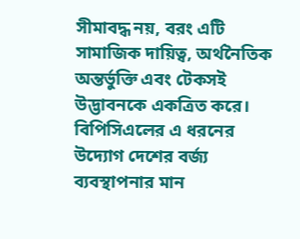সীমাবদ্ধ নয়, বরং এটি সামাজিক দায়িত্ব, অর্থনৈতিক অন্তর্ভুক্তি এবং টেকসই উদ্ভাবনকে একত্রিত করে। বিপিসিএলের এ ধরনের উদ্যোগ দেশের বর্জ্য ব্যবস্থাপনার মান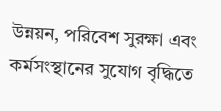উন্নয়ন, পরিবেশ সুরক্ষা এবং কর্মসংস্থানের সুযোগ বৃদ্ধিতে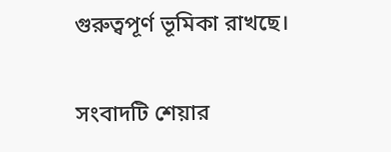গুরুত্বপূর্ণ ভূমিকা রাখছে।

সংবাদটি শেয়ার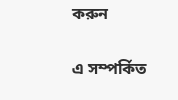করুন

এ সম্পর্কিত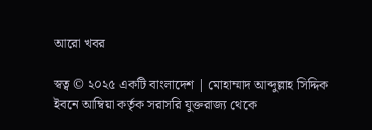আরো খবর

স্বত্ব © ২০২৫ একটি বাংলাদেশ | মোহাম্মাদ আব্দুল্লাহ সিদ্দিক ইবনে আম্বিয়া কর্তৃক সরাসরি যুক্তরাজ্য থেকে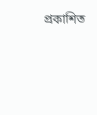প্রকাশিত